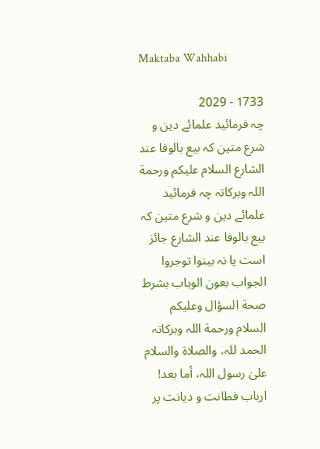Maktaba Wahhabi

1733 - 2029
چہ فرمائید علمائے دین و شرع متین کہ بیع بالوفا عند الشارع السلام علیکم ورحمة اللہ وبرکاتہ چہ فرمائید علمائے دین و شرع متین کہ بیع بالوفا عند الشارع جائز است یا نہ بینوا توجروا الجواب بعون الوہاب بشرط صحة السؤال وعلیکم السلام ورحمة اللہ وبرکاتہ الحمد للہ، والصلاة والسلام علیٰ رسول اللہ، أما بعد! ارباب فطانت و دیانت پر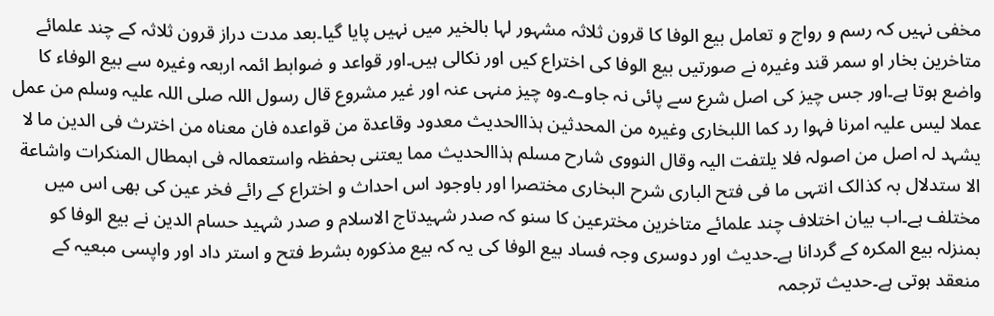مخفی نہیں کہ رسم و رواج و تعامل بیع الوفا کا قرون ثلاثہ مشہور لہا بالخیر میں نہیں پایا گیا۔بعد مدت دراز قرون ثلاثہ کے چند علمائے متاخرین بخار او سمر قند وغیرہ نے صورتیں بیع الوفا کی اختراع کیں اور نکالی ہیں۔اور قواعد و ضوابط ائمہ اربعہ وغیرہ سے بیع الوفاء کا واضع ہوتا ہے۔اور جس چیز کی اصل شرع سے پائی نہ جاوے۔وہ چیز منہی عنہ اور غیر مشروع قال رسول اللہ صلی اللہ علیہ وسلم من عمل عملا لیس علیہ امرنا فہوا رد کما اللبخاری وغیرہ من المحدثین ہذاالحدیث معدود وقاعدة من قواعدہ فان معناہ من اخترث فی الدین ما لا یشہد لہ اصل من اصولہ فلا یلتفت الیہ وقال النووی شارح مسلم ہذاالحدیث مما یعتنی بحفظہ واستعمالہ فی ابمطال المنکرات واشاعة الا ستدلال بہ کذالک انتہی ما فی فتح الباری شرح البخاری مختصرا اور باوجود اس احداث و اختراع کے رائے فخر عین کی بھی اس میں مختلف ہے۔اب بیان اختلاف چند علمائے متاخرین مخترعین کا سنو کہ صدر شہیدتاج الاسلام و صدر شہید حسام الدین نے بیع الوفا کو بمنزلہ بیع المکرہ کے گردانا ہے۔حدیث اور دوسری وجہ فساد بیع الوفا کی یہ کہ بیع مذکورہ بشرط فتح و استر داد اور واپسی مبعیہ کے منعقد ہوتی ہے۔حدیث ترجمہ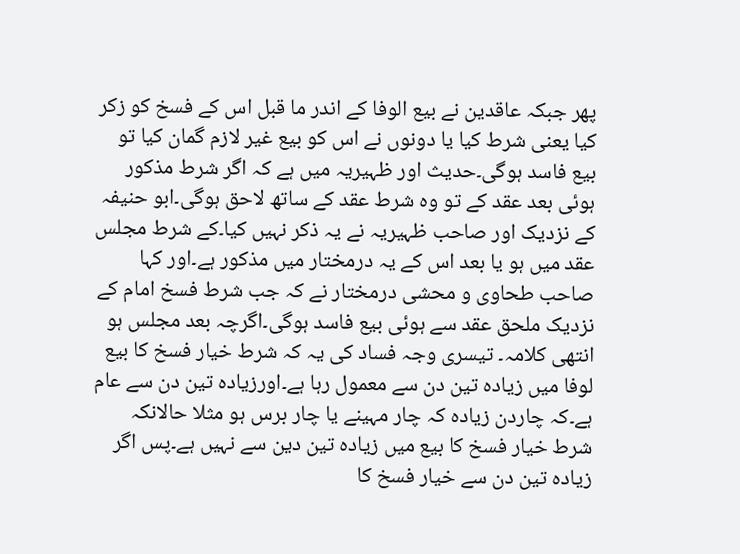پھر جبکہ عاقدین نے بیع الوفا کے اندر ما قبل اس کے فسخ کو زکر کیا یعنی شرط کیا یا دونوں نے اس کو بیع غیر لازم گمان کیا تو بیع فاسد ہوگی۔حدیث اور ظہیریہ میں ہے کہ اگر شرط مذکور ہوئی بعد عقد کے تو وہ شرط عقد کے ساتھ لاحق ہوگی۔ابو حنیفہ کے نزدیک اور صاحب ظہیریہ نے یہ ذکر نہیں کیا۔کے شرط مجلس عقد میں ہو یا بعد اس کے یہ درمختار میں مذکور ہے۔اور کہا صاحب طحاوی و محشی درمختار نے کہ جب شرط فسخ امام کے نزدیک ملحق عقد سے ہوئی بیع فاسد ہوگی۔اگرچہ بعد مجلس ہو انتھی کلامہ۔ تیسری وجہ فساد کی یہ کہ شرط خیار فسخ کا بیع لوفا میں زیادہ تین دن سے معمول رہا ہے۔اورزیادہ تین دن سے عام ہے۔کہ چاردن زیادہ کہ چار مہینے یا چار برس ہو مثلا حالانکہ شرط خیار فسخ کا بیع میں زیادہ تین دین سے نہیں ہے۔پس اگر زیادہ تین دن سے خیار فسخ کا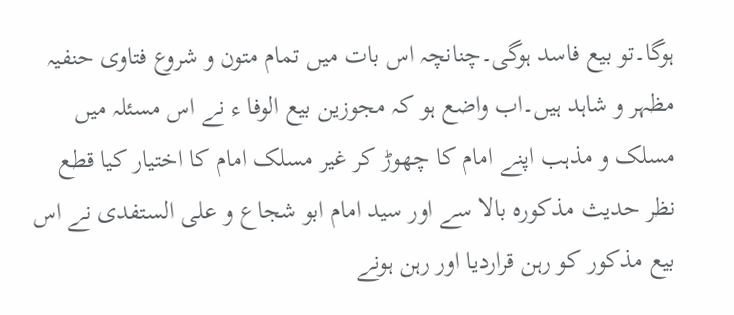ہوگا۔تو بیع فاسد ہوگی۔چنانچہ اس بات میں تمام متون و شروع فتاوی حنفیہ مظہر و شاہد ہیں۔اب واضع ہو کہ مجوزین بیع الوفا ء نے اس مسئلہ میں مسلک و مذہب اپنے امام کا چھوڑ کر غیر مسلک امام کا اختیار کیا قطع نظر حدیث مذکورہ بالا سے اور سید امام ابو شجاع و علی الستفدی نے اس بیع مذکور کو رہن قراردیا اور رہن ہونے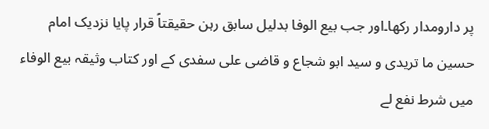پر دارومدار رکھا۔اور جب بیع الوفا بدلیل سابق رہن حقیقتاً قرار پایا نزدیک امام حسین ما تریدی و سید ابو شجاع و قاضی علی سفدی کے اور کتاب وثیقہ بیع الوفاء میں شرط نفع لے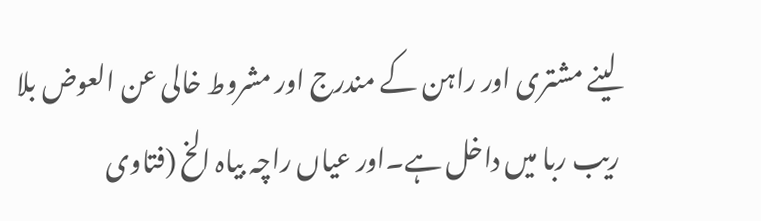لینے مشتری اور راہن کے مندرج اور مشروط خالی عن العوض بلا ریب ربا میں داخل ہے۔اور عیاں راچہ بیاہ الخ (فتاوی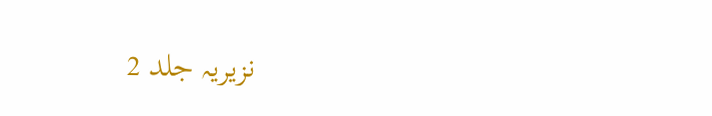نزیریہ جلد 2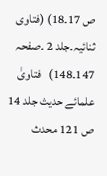ص 17۔18) (فتاوی ثنائیہ۔جلد 2 ۔صفحہ 147۔148)   فتاویٰ علمائے حدیث جلد 14 ص 121 محدث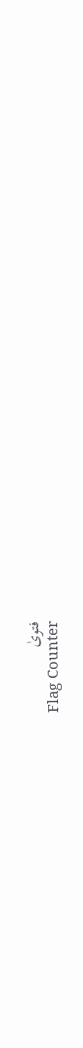فتویٰ
Flag Counter